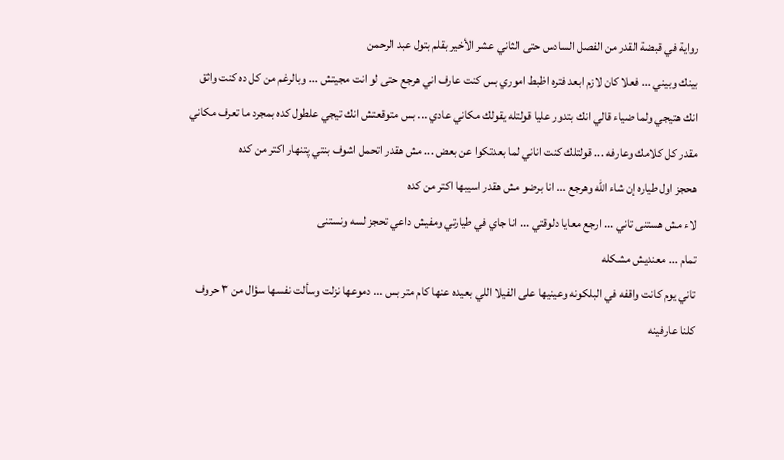رواية في قبضة القدر من الفصل السادس حتى الثاني عشر الأخير بقلم بتول عبد الرحمن
بينك وبيني ... فعلا كان لازم ابعد فتره اظبط اموري بس كنت عارف اني هرجع حتى لو انت مجيتش ... وبالرغم من كل ده كنت واثق انك هتيجي ولما ضياء قالي انك بتدور عليا قولتله يقولك مكاني عادي ... بس متوقعتش انك تيجي علطول كده بمجرد ما تعرف مكاني
مقدر كل كلامك وعارفه ... قولتلك كنت اناني لما بعدتكوا عن بعض ... مش هقدر اتحمل اشوف بنتي پتنهار اكتر من كده
هحجز اول طياره إن شاء الله وهرجع ... انا برضو مش هقدر اسيبها اكتر من كده
لاء مش هستنى تاني ... ارجع معايا دلوقتي ... انا جاي في طيارتي ومفيش داعي تحجز لسه ونستنى
تمام ... معنديش مشكله
تاني يوم كانت واقفه في البلكونه وعينيها على الفيلا اللي بعيده عنها كام متر بس ... دموعها نزلت وسألت نفسها سؤال من ٣ حروف كلنا عارفينه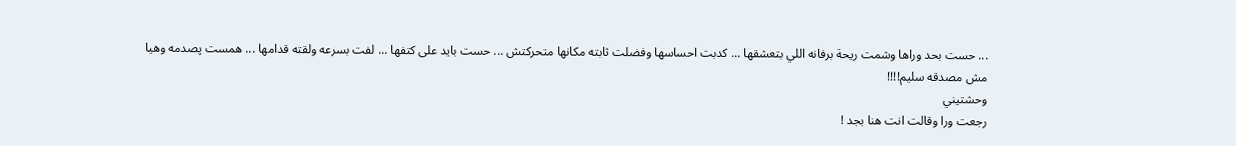... حست بحد وراها وشمت ريحة برفانه اللي بتعشقها ... كدبت احساسها وفضلت ثابته مكانها متحركتش ... حست بايد على كتفها ... لفت بسرعه ولقته قدامها ... همست پصدمه وهيا مش مصدقه سليم!!!!
وحشتيني
رجعت ورا وقالت انت هنا بجد !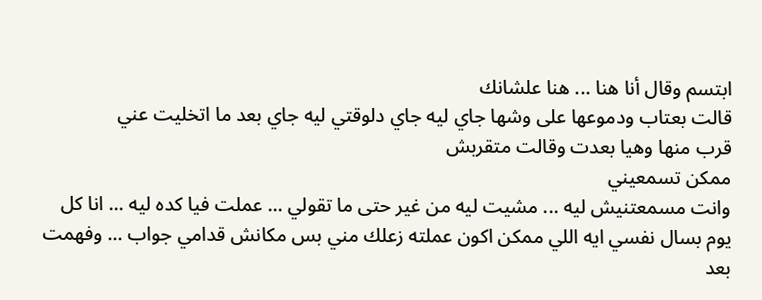ابتسم وقال أنا هنا ... هنا علشانك
قالت بعتاب ودموعها على وشها جاي ليه جاي دلوقتي ليه جاي بعد ما اتخليت عني
قرب منها وهيا بعدت وقالت متقربش
ممكن تسمعيني
وانت مسمعتنيش ليه ... مشيت ليه من غير حتى ما تقولي ... عملت فيا كده ليه ... انا كل يوم بسال نفسي ايه اللي ممكن اكون عملته زعلك مني بس مكانش قدامي جواب ... وفهمت بعد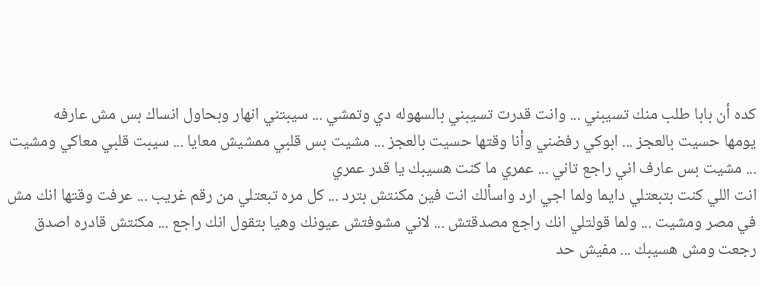كده أن بابا طلب منك تسيبني ... وانت قدرت تسيبني بالسهوله دي وتمشي ... سيبتني انهار وبحاول انساك بس مش عارفه
يومها حسيت بالعجز ... ابوكي رفضني وأنا وقتها حسيت بالعجز ... مشيت بس قلبي ممشيش معايا ... سيبت قلبي معاكي ومشيت ... مشيت بس عارف اني راجع تاني ... عمري ما كنت هسيبك يا قدر عمري
انت اللي كنت بتبعتلي دايما ولما اجي ارد واسألك انت فين مكنتش بترد ... كل مره تبعتلي من رقم غريب ... عرفت وقتها انك مش في مصر ومشيت ... ولما قولتلي انك راجع مصدقتش ... لاني مشوفتش عيونك وهيا بتقول انك راجع ... مكنتش قادره اصدق
رجعت ومش هسيبك ... مفيش حد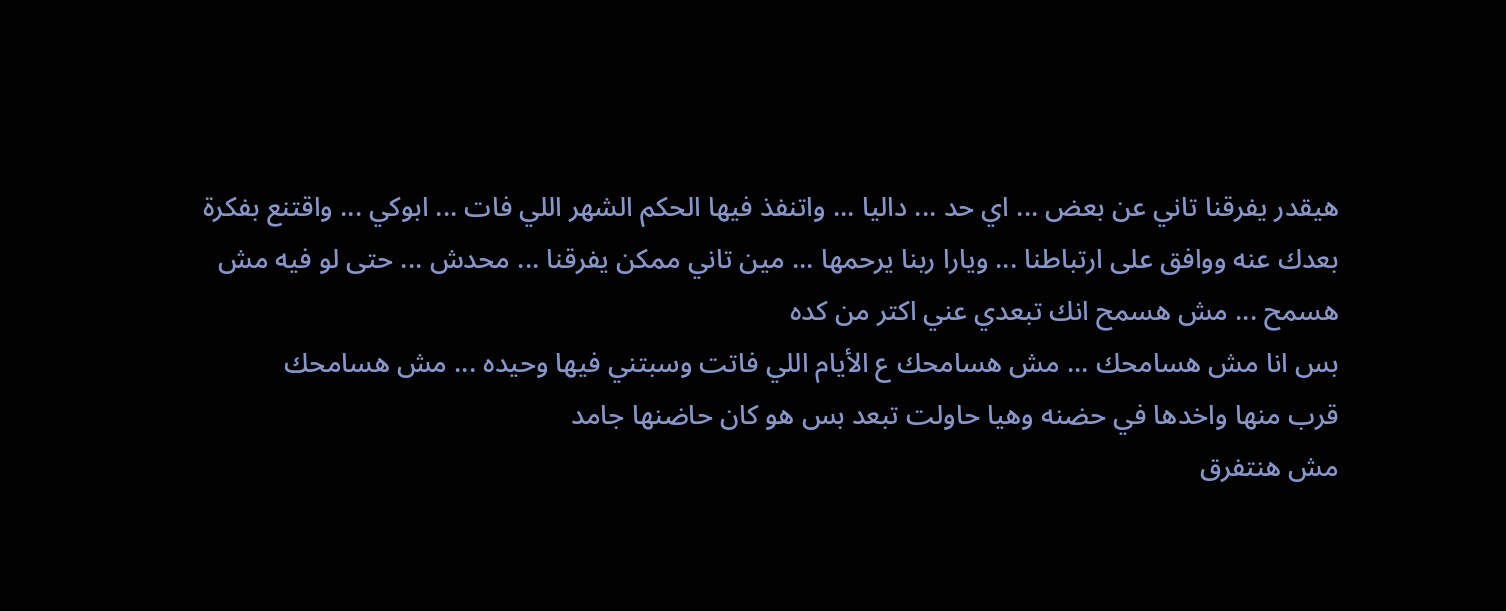هيقدر يفرقنا تاني عن بعض ... اي حد ... داليا ... واتنفذ فيها الحكم الشهر اللي فات ... ابوكي ... واقتنع بفكرة بعدك عنه ووافق على ارتباطنا ... ويارا ربنا يرحمها ... مين تاني ممكن يفرقنا ... محدش ... حتى لو فيه مش هسمح ... مش هسمح انك تبعدي عني اكتر من كده
بس انا مش هسامحك ... مش هسامحك ع الأيام اللي فاتت وسبتني فيها وحيده ... مش هسامحك
قرب منها واخدها في حضنه وهيا حاولت تبعد بس هو كان حاضنها جامد
مش هنتفرق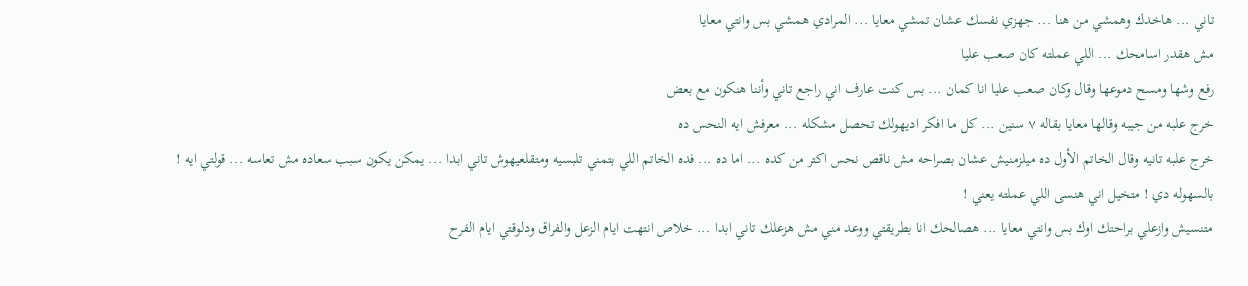تاني ... هاخدك وهمشي من هنا ... جهزي نفسك عشان تمشي معايا ... المرادي همشي بس وانتي معايا
مش هقدر اسامحك ... اللي عملته كان صعب عليا
رفع وشها ومسح دموعها وقال وكان صعب عليا انا كمان ... بس كنت عارف اني راجع تاني وأننا هنكون مع بعض
خرج علبه من جيبه وقالها معايا بقاله ٧ سنين ... كل ما افكر اديهولك تحصل مشكله ... معرفش ايه النحس ده
خرج علبه تانيه وقال الخاتم الأول ده ميلزمنيش عشان بصراحه مش ناقص نحس اكتر من كده ... اما ده ... فده الخاتم اللي بتمني تلبسيه ومتقلعيهوش تاني ابدا ... يمكن يكون سبب سعاده مش تعاسه ... قولتي ايه !
بالسهوله دي ! متخيل اني هنسى اللي عملته يعني !
متنسيش وازعلي براحتك اوك بس وانتي معايا ... هصالحك انا بطريقتي ووعد مني مش هزعلك تاني ابدا ... خلاص انتهت ايام الزعل والفراق ودلوقتي ايام الفرح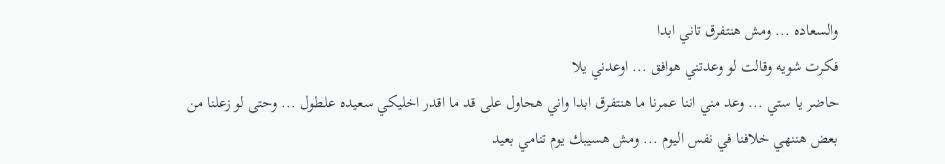والسعاده ... ومش هنتفرق تاني ابدا
فكرت شويه وقالت لو وعدتني هوافق ... اوعدني يلا
حاضر يا ستي ... وعد مني اننا عمرنا ما هنتفرق ابدا واني هحاول على قد ما اقدر اخليكي سعيده علطول ... وحتى لو زعلنا من بعض هننهي خلافنا في نفس اليوم ... ومش هسيبك يوم تنامي بعيد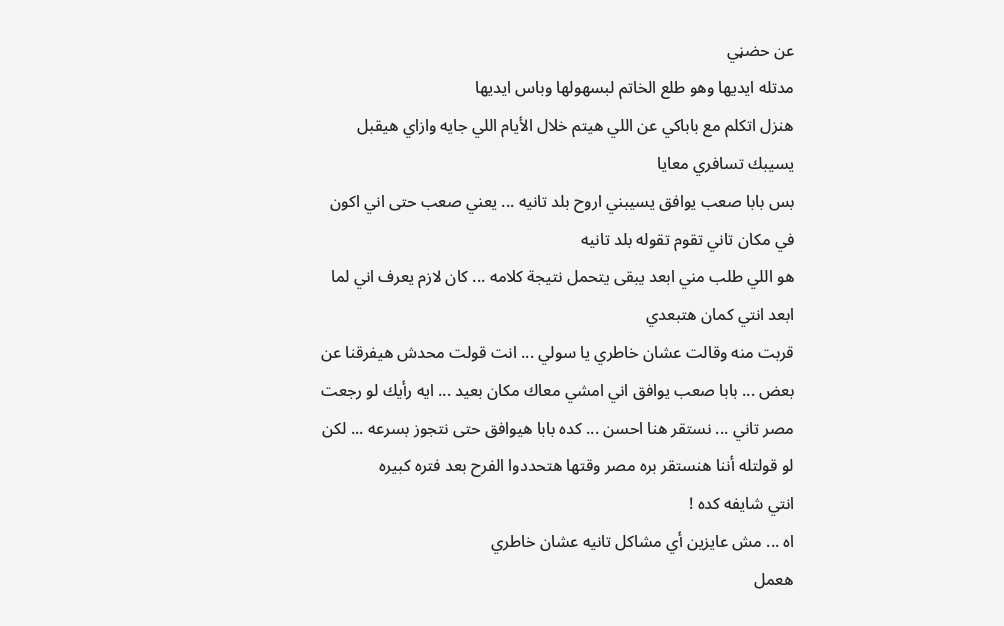عن حضڼي
مدتله ايديها وهو طلع الخاتم لبسهولها وباس ايديها
هنزل اتكلم مع باباكي عن اللي هيتم خلال الأيام اللي جايه وازاي هيقبل يسيبك تسافري معايا
بس بابا صعب يوافق يسيبني اروح بلد تانيه ... يعني صعب حتى اني اكون في مكان تاني تقوم تقوله بلد تانيه
هو اللي طلب مني ابعد يبقى يتحمل نتيجة كلامه ... كان لازم يعرف اني لما ابعد انتي كمان هتبعدي
قربت منه وقالت عشان خاطري يا سولي ... انت قولت محدش هيفرقنا عن بعض ... بابا صعب يوافق اني امشي معاك مكان بعيد ... ايه رأيك لو رجعت مصر تاني ... نستقر هنا احسن ... كده بابا هيوافق حتى نتجوز بسرعه ... لكن لو قولتله أننا هنستقر بره مصر وقتها هتحددوا الفرح بعد فتره كبيره
انتي شايفه كده !
اه ... مش عايزين أي مشاكل تانيه عشان خاطري
هعمل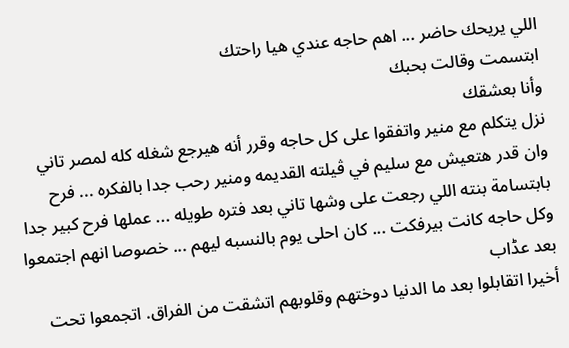اللي يريحك حاضر ... اهم حاجه عندي هيا راحتك
ابتسمت وقالت بحبك
وأنا بعشقك
نزل يتكلم مع منير واتفقوا على كل حاجه وقرر أنه هيرجع شغله كله لمصر تاني وان قدر هتعيش مع سليم في ڤيلته القديمه ومنير رحب جدا بالفكره ... فرح بابتسامة بنته اللي رجعت على وشها تاني بعد فتره طويله ... عملها فرح كبير جدا وكل حاجه كانت بيرفكت ... كان احلى يوم بالنسبه ليهم ... خصوصا انهم اجتمعوا بعد عڈاب
أخيرا اتقابلوا بعد ما الدنيا دوختهم وقلوبهم اتشقت من الفراق. اتجمعوا تحت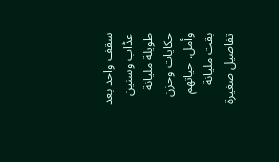سقف واحد بعد عڈاب وسنين طويلة مليانة حكايات وحزن وأمل. حياتهم بقت مليانة تفاصيل صغيرة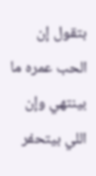بتقول إن الحب عمره ما بينتهي وإن اللي بيتحفر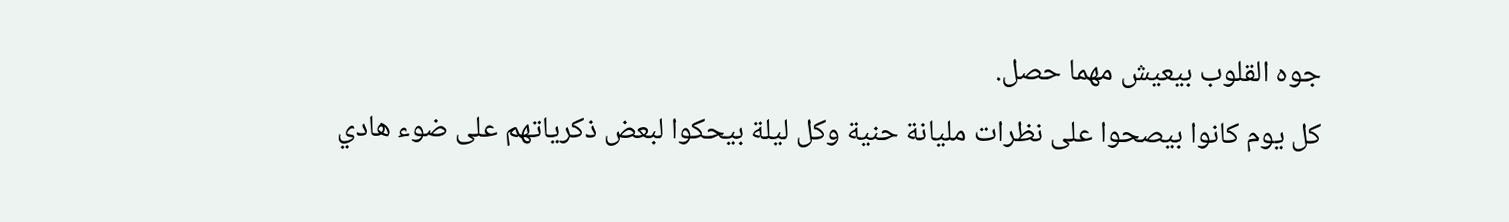جوه القلوب بيعيش مهما حصل.
كل يوم كانوا بيصحوا على نظرات مليانة حنية وكل ليلة بيحكوا لبعض ذكرياتهم على ضوء هادي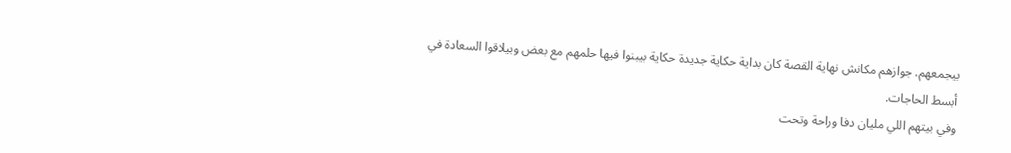بيجمعهم. جوازهم مكانش نهاية القصة كان بداية حكاية جديدة حكاية بيبنوا فيها حلمهم مع بعض وبيلاقوا السعادة في أبسط الحاجات.
وفي بيتهم اللي مليان دفا وراحة وتحت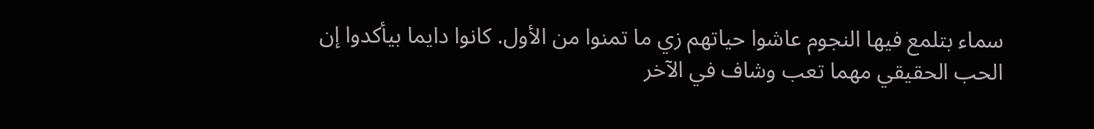سماء بتلمع فيها النجوم عاشوا حياتهم زي ما تمنوا من الأول. كانوا دايما بيأكدوا إن الحب الحقيقي مهما تعب وشاف في الآخر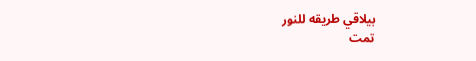بيلاقي طريقه للنور
تمت